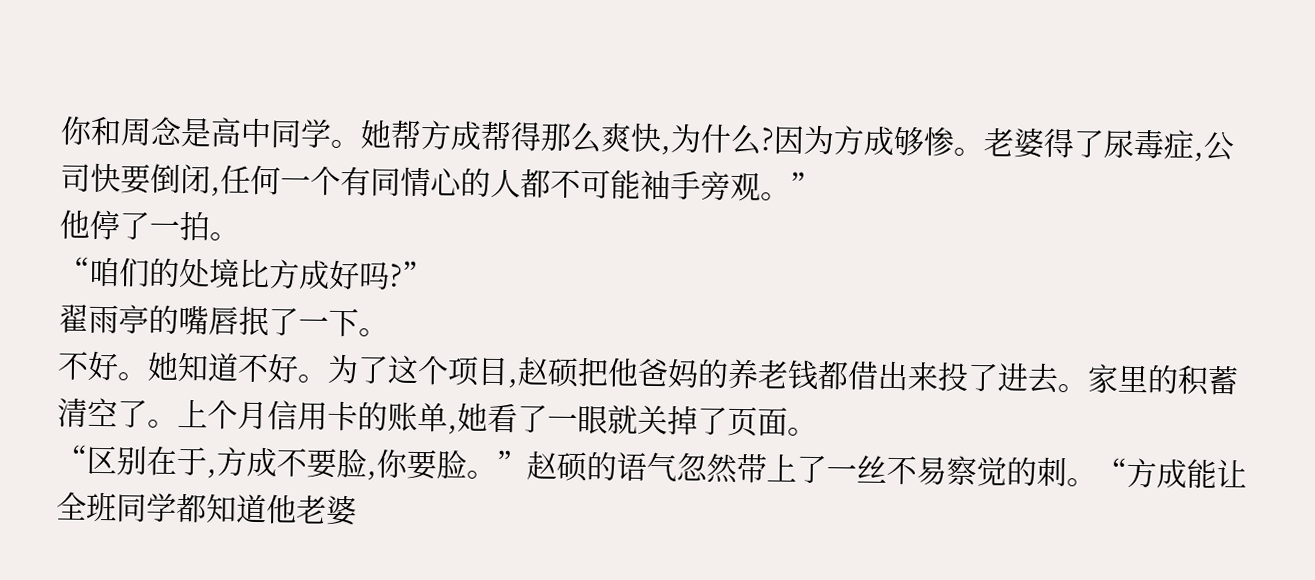你和周念是高中同学。她帮方成帮得那么爽快,为什么?因为方成够惨。老婆得了尿毒症,公司快要倒闭,任何一个有同情心的人都不可能袖手旁观。”
他停了一拍。
“咱们的处境比方成好吗?”
翟雨亭的嘴唇抿了一下。
不好。她知道不好。为了这个项目,赵硕把他爸妈的养老钱都借出来投了进去。家里的积蓄清空了。上个月信用卡的账单,她看了一眼就关掉了页面。
“区别在于,方成不要脸,你要脸。”赵硕的语气忽然带上了一丝不易察觉的刺。“方成能让全班同学都知道他老婆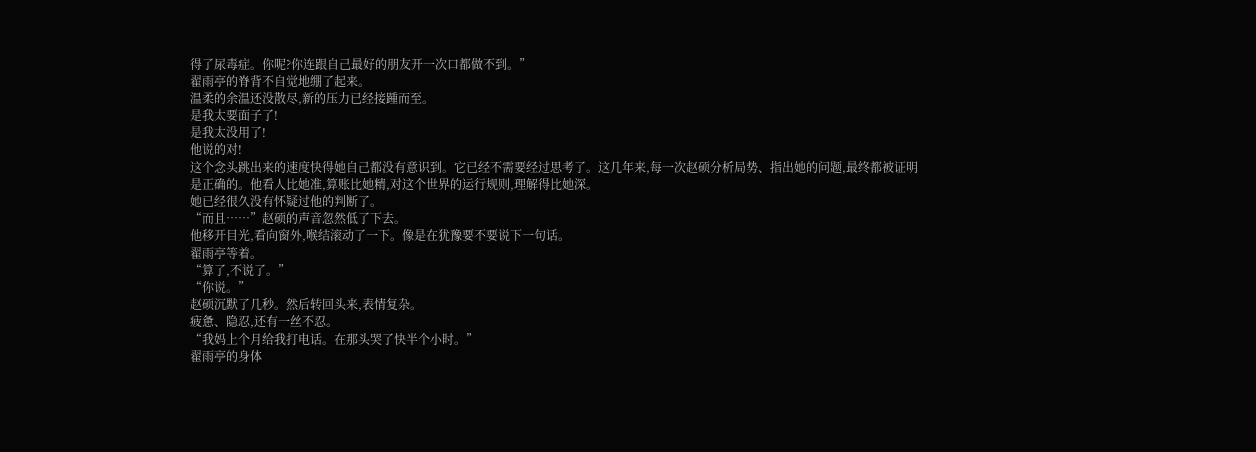得了尿毒症。你呢?你连跟自己最好的朋友开一次口都做不到。”
翟雨亭的脊背不自觉地绷了起来。
温柔的余温还没散尽,新的压力已经接踵而至。
是我太要面子了!
是我太没用了!
他说的对!
这个念头跳出来的速度快得她自己都没有意识到。它已经不需要经过思考了。这几年来,每一次赵硕分析局势、指出她的问题,最终都被证明是正确的。他看人比她准,算账比她精,对这个世界的运行规则,理解得比她深。
她已经很久没有怀疑过他的判断了。
“而且……”赵硕的声音忽然低了下去。
他移开目光,看向窗外,喉结滚动了一下。像是在犹豫要不要说下一句话。
翟雨亭等着。
“算了,不说了。”
“你说。”
赵硕沉默了几秒。然后转回头来,表情复杂。
疲惫、隐忍,还有一丝不忍。
“我妈上个月给我打电话。在那头哭了快半个小时。”
翟雨亭的身体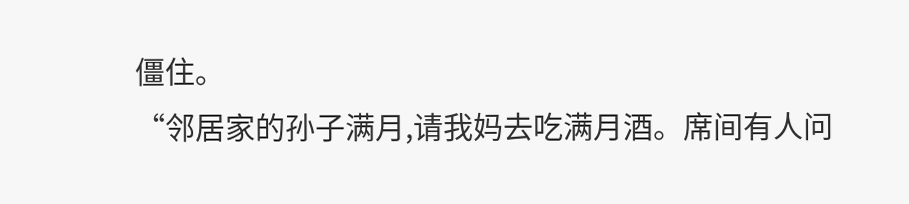僵住。
“邻居家的孙子满月,请我妈去吃满月酒。席间有人问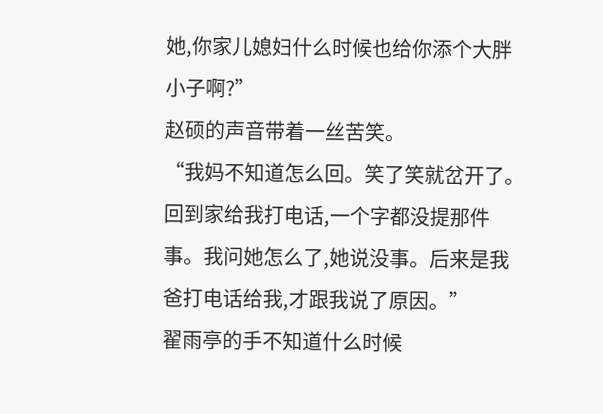她,你家儿媳妇什么时候也给你添个大胖小子啊?”
赵硕的声音带着一丝苦笑。
“我妈不知道怎么回。笑了笑就岔开了。回到家给我打电话,一个字都没提那件事。我问她怎么了,她说没事。后来是我爸打电话给我,才跟我说了原因。”
翟雨亭的手不知道什么时候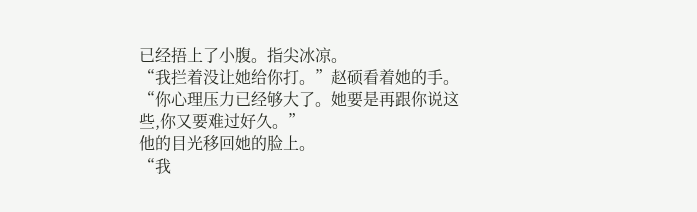已经捂上了小腹。指尖冰凉。
“我拦着没让她给你打。”赵硕看着她的手。“你心理压力已经够大了。她要是再跟你说这些,你又要难过好久。”
他的目光移回她的脸上。
“我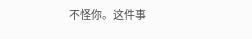不怪你。这件事